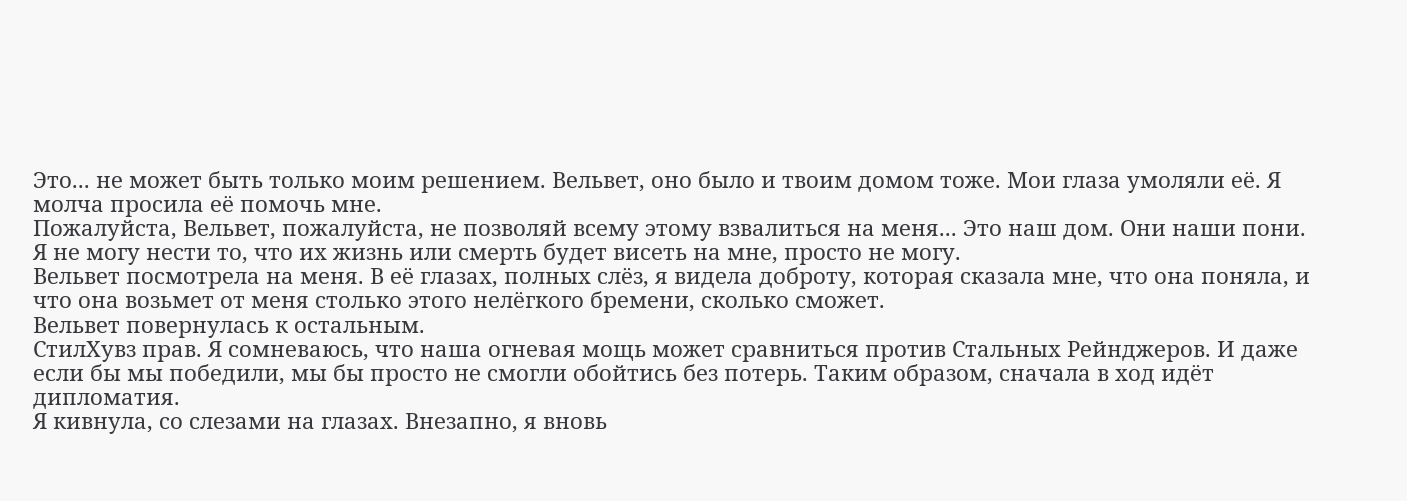Это... не может быть только моим решением. Вельвет, оно было и твоим домом тоже. Мои глаза умоляли её. Я молча просила её помочь мне.
Пожалуйста, Вельвет, пожалуйста, не позволяй всему этому взвалиться на меня... Это наш дом. Они наши пони. Я не могу нести то, что их жизнь или смерть будет висеть на мне, просто не могу.
Вельвет посмотрела на меня. В её глазах, полных слёз, я видела доброту, которая сказала мне, что она поняла, и что она возьмет от меня столько этого нелёгкого бремени, сколько сможет.
Вельвет повернулась к остальным.
СтилХувз прав. Я сомневаюсь, что наша огневая мощь может сравниться против Стальных Рейнджеров. И даже если бы мы победили, мы бы просто не смогли обойтись без потерь. Таким образом, сначала в ход идёт дипломатия.
Я кивнула, со слезами на глазах. Внезапно, я вновь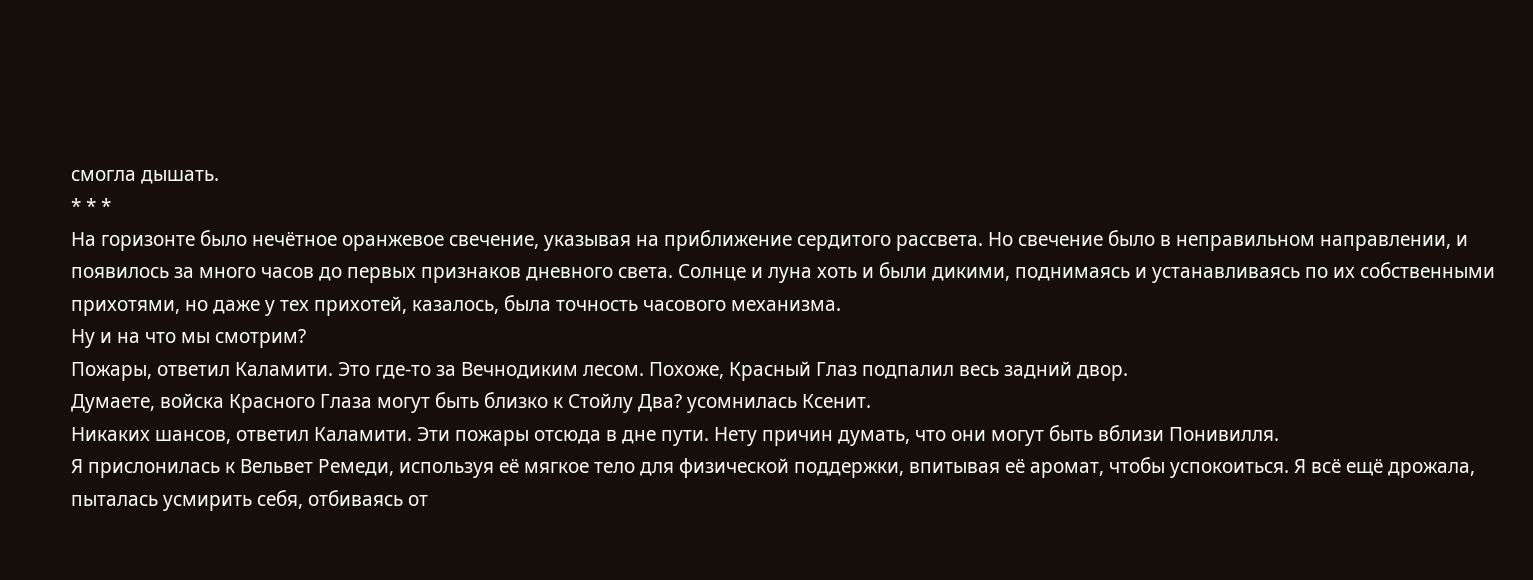смогла дышать.
* * *
На горизонте было нечётное оранжевое свечение, указывая на приближение сердитого рассвета. Но свечение было в неправильном направлении, и появилось за много часов до первых признаков дневного света. Солнце и луна хоть и были дикими, поднимаясь и устанавливаясь по их собственными прихотями, но даже у тех прихотей, казалось, была точность часового механизма.
Ну и на что мы смотрим?
Пожары, ответил Каламити. Это где-то за Вечнодиким лесом. Похоже, Красный Глаз подпалил весь задний двор.
Думаете, войска Красного Глаза могут быть близко к Стойлу Два? усомнилась Ксенит.
Никаких шансов, ответил Каламити. Эти пожары отсюда в дне пути. Нету причин думать, что они могут быть вблизи Понивилля.
Я прислонилась к Вельвет Ремеди, используя её мягкое тело для физической поддержки, впитывая её аромат, чтобы успокоиться. Я всё ещё дрожала, пыталась усмирить себя, отбиваясь от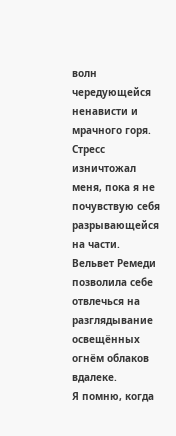волн чередующейся ненависти и мрачного горя. Стресс изничтожал меня, пока я не почувствую себя разрывающейся на части.
Вельвет Ремеди позволила себе отвлечься на разглядывание освещённых огнём облаков вдалеке.
Я помню, когда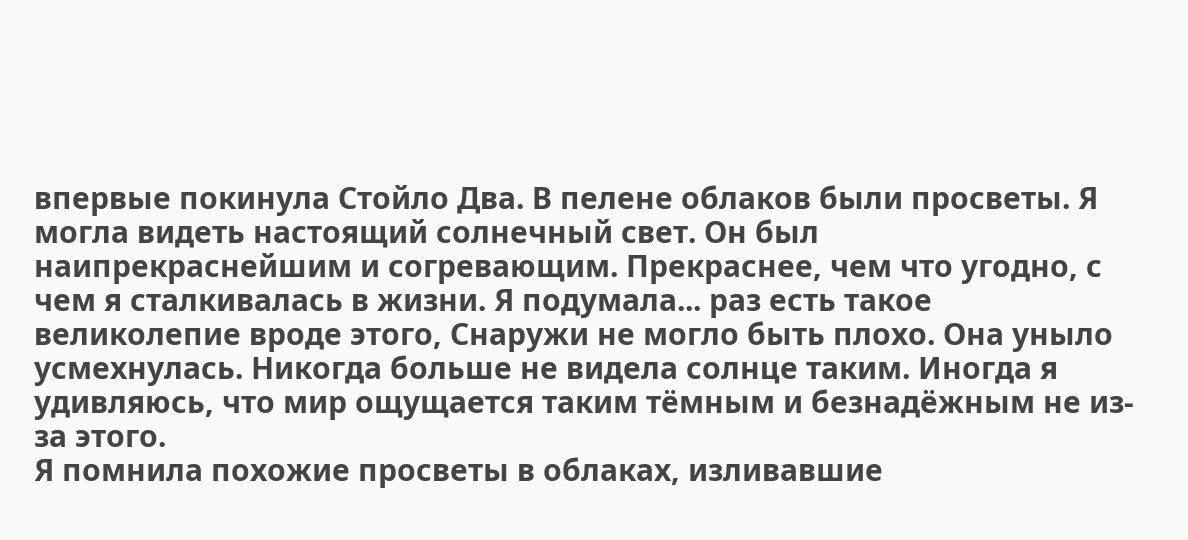впервые покинула Стойло Два. В пелене облаков были просветы. Я могла видеть настоящий солнечный свет. Он был наипрекраснейшим и согревающим. Прекраснее, чем что угодно, с чем я сталкивалась в жизни. Я подумала... раз есть такое великолепие вроде этого, Снаружи не могло быть плохо. Она уныло усмехнулась. Никогда больше не видела солнце таким. Иногда я удивляюсь, что мир ощущается таким тёмным и безнадёжным не из-за этого.
Я помнила похожие просветы в облаках, изливавшие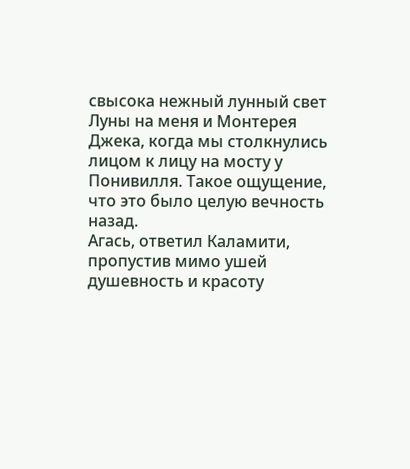свысока нежный лунный свет Луны на меня и Монтерея Джека, когда мы столкнулись лицом к лицу на мосту у Понивилля. Такое ощущение, что это было целую вечность назад.
Агась, ответил Каламити, пропустив мимо ушей душевность и красоту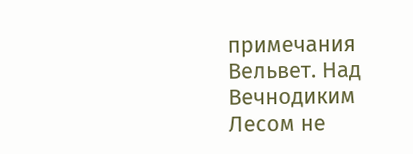примечания Вельвет. Над Вечнодиким Лесом не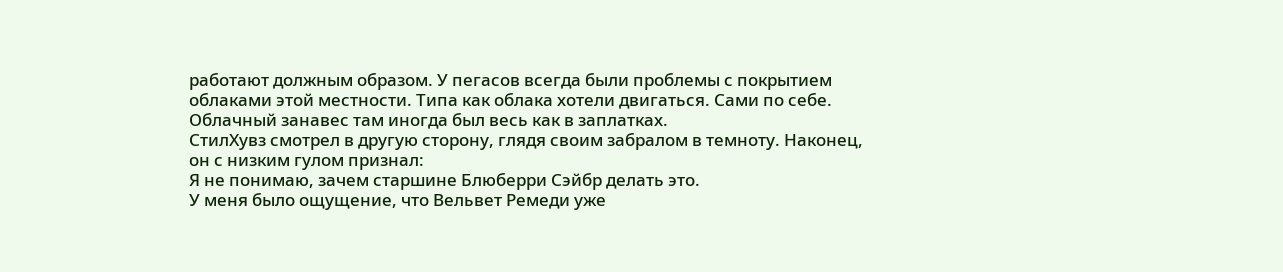работают должным образом. У пегасов всегда были проблемы с покрытием облаками этой местности. Типа как облака хотели двигаться. Сами по себе. Облачный занавес там иногда был весь как в заплатках.
СтилХувз смотрел в другую сторону, глядя своим забралом в темноту. Наконец, он с низким гулом признал:
Я не понимаю, зачем старшине Блюберри Сэйбр делать это.
У меня было ощущение, что Вельвет Ремеди уже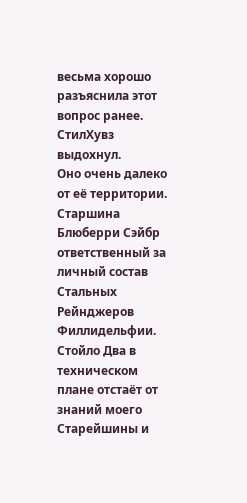весьма хорошо разъяснила этот вопрос ранее.
СтилХувз выдохнул.
Оно очень далеко от её территории. Старшина Блюберри Сэйбр ответственный за личный состав Стальных Рейнджеров Филлидельфии. Стойло Два в техническом плане отстаёт от знаний моего Старейшины и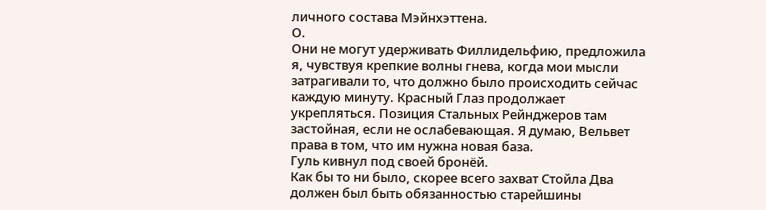личного состава Мэйнхэттена.
О.
Они не могут удерживать Филлидельфию, предложила я, чувствуя крепкие волны гнева, когда мои мысли затрагивали то, что должно было происходить сейчас каждую минуту. Красный Глаз продолжает укрепляться. Позиция Стальных Рейнджеров там застойная, если не ослабевающая. Я думаю, Вельвет права в том, что им нужна новая база.
Гуль кивнул под своей бронёй.
Как бы то ни было, скорее всего захват Стойла Два должен был быть обязанностью старейшины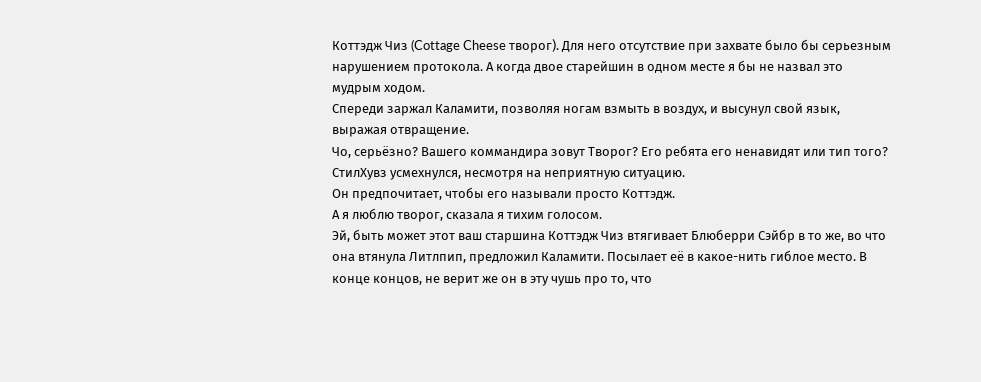Коттэдж Чиз (Cottage Cheese творог). Для него отсутствие при захвате было бы серьезным нарушением протокола. А когда двое старейшин в одном месте я бы не назвал это мудрым ходом.
Спереди заржал Каламити, позволяя ногам взмыть в воздух, и высунул свой язык, выражая отвращение.
Чо, серьёзно? Вашего коммандира зовут Творог? Его ребята его ненавидят или тип того?
СтилХувз усмехнулся, несмотря на неприятную ситуацию.
Он предпочитает, чтобы его называли просто Коттэдж.
А я люблю творог, сказала я тихим голосом.
Эй, быть может этот ваш старшина Коттэдж Чиз втягивает Блюберри Сэйбр в то же, во что она втянула Литлпип, предложил Каламити. Посылает её в какое-нить гиблое место. В конце концов, не верит же он в эту чушь про то, что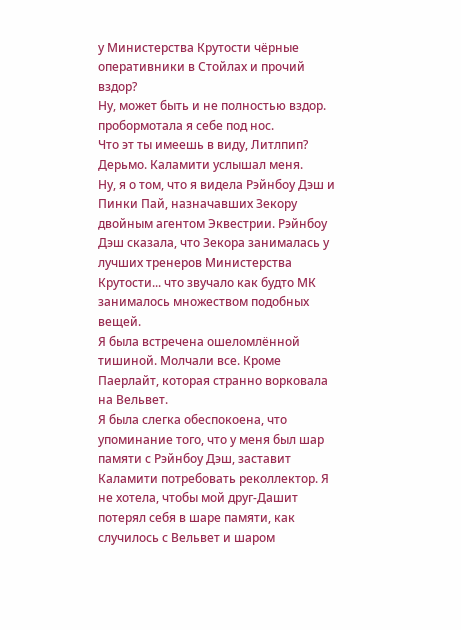у Министерства Крутости чёрные оперативники в Стойлах и прочий вздор?
Ну, может быть и не полностью вздор. пробормотала я себе под нос.
Что эт ты имеешь в виду, Литлпип?
Дерьмо. Каламити услышал меня.
Ну, я о том, что я видела Рэйнбоу Дэш и Пинки Пай, назначавших Зекору двойным агентом Эквестрии. Рэйнбоу Дэш сказала, что Зекора занималась у лучших тренеров Министерства Крутости... что звучало как будто МК занималось множеством подобных вещей.
Я была встречена ошеломлённой тишиной. Молчали все. Кроме Паерлайт, которая странно ворковала на Вельвет.
Я была слегка обеспокоена, что упоминание того, что у меня был шар памяти с Рэйнбоу Дэш, заставит Каламити потребовать реколлектор. Я не хотела, чтобы мой друг-Дашит потерял себя в шаре памяти, как случилось с Вельвет и шаром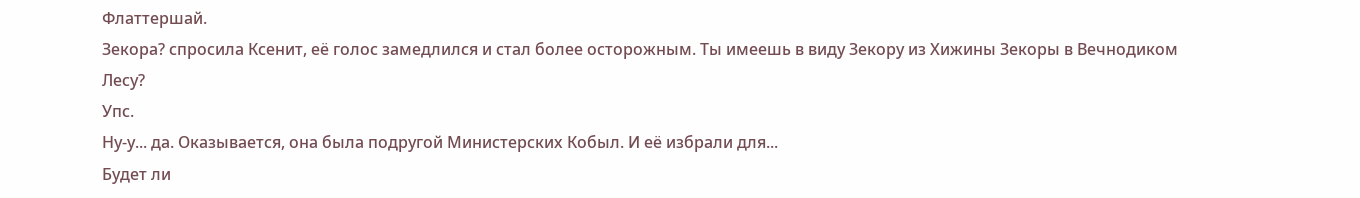Флаттершай.
Зекора? спросила Ксенит, её голос замедлился и стал более осторожным. Ты имеешь в виду Зекору из Хижины Зекоры в Вечнодиком Лесу?
Упс.
Ну-у... да. Оказывается, она была подругой Министерских Кобыл. И её избрали для...
Будет ли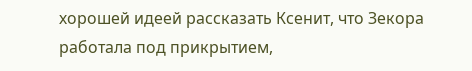хорошей идеей рассказать Ксенит, что Зекора работала под прикрытием,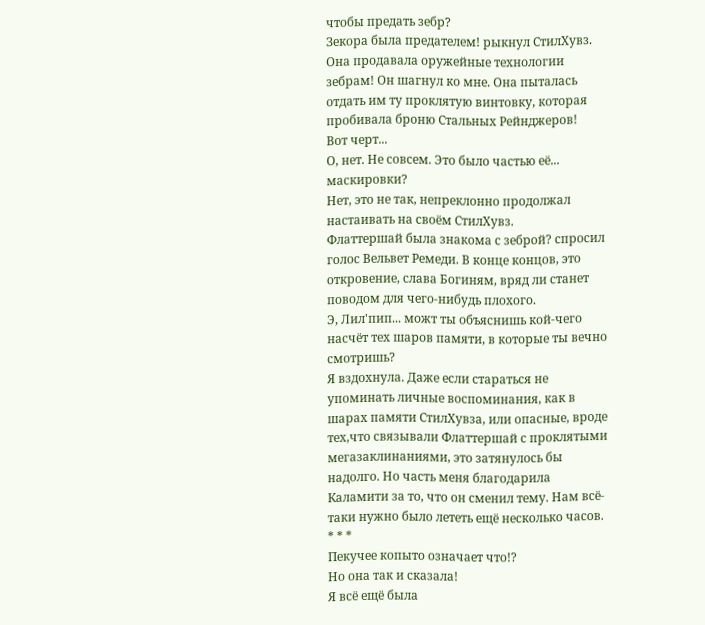чтобы предать зебр?
Зекора была предателем! рыкнул СтилХувз. Она продавала оружейные технологии зебрам! Он шагнул ко мне. Она пыталась отдать им ту проклятую винтовку, которая пробивала броню Стальных Рейнджеров!
Вот черт...
О, нет. Не совсем. Это было частью её... маскировки?
Нет, это не так, непреклонно продолжал настаивать на своём СтилХувз.
Флаттершай была знакома с зеброй? спросил голос Вельвет Ремеди. В конце концов, это откровение, слава Богиням, вряд ли станет поводом для чего-нибудь плохого.
Э, Лил'пип... можт ты объяснишь кой-чего насчёт тех шаров памяти, в которые ты вечно смотришь?
Я вздохнула. Даже если стараться не упоминать личные воспоминания, как в шарах памяти СтилХувза, или опасные, вроде тех,что связывали Флаттершай с проклятыми мегазаклинаниями, это затянулось бы надолго. Но часть меня благодарила Каламити за то, что он сменил тему. Нам всё-таки нужно было лететь ещё несколько часов.
* * *
Пекучее копыто означает что!?
Но она так и сказала!
Я всё ещё была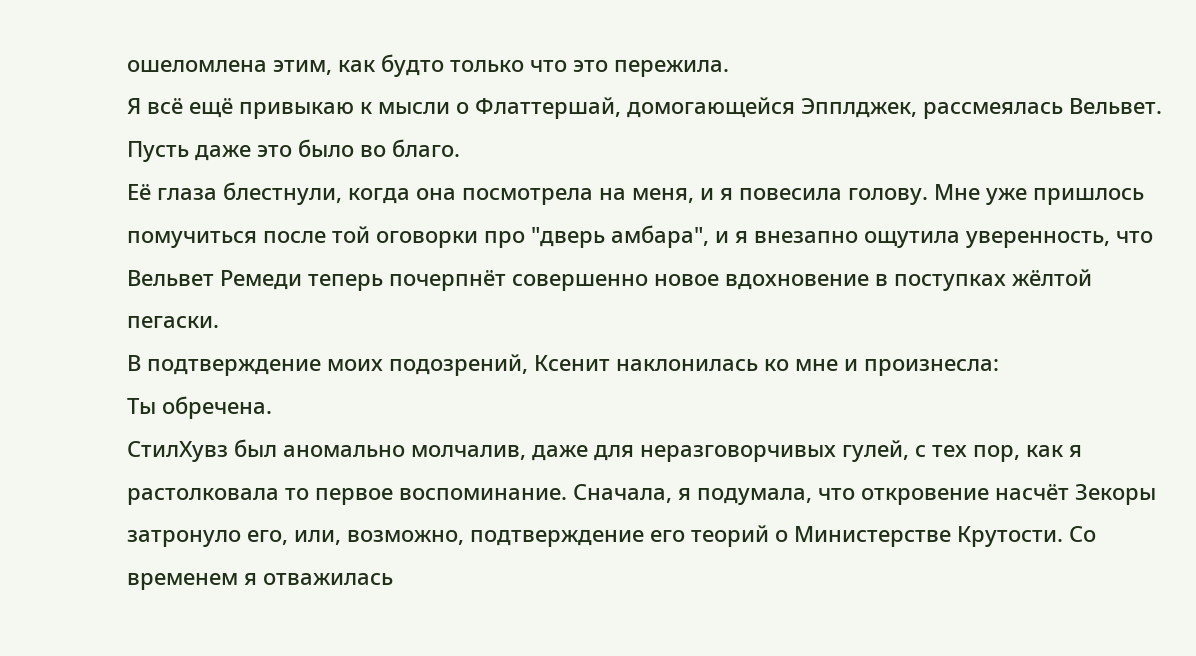ошеломлена этим, как будто только что это пережила.
Я всё ещё привыкаю к мысли о Флаттершай, домогающейся Эпплджек, рассмеялась Вельвет. Пусть даже это было во благо.
Её глаза блестнули, когда она посмотрела на меня, и я повесила голову. Мне уже пришлось помучиться после той оговорки про "дверь амбара", и я внезапно ощутила уверенность, что Вельвет Ремеди теперь почерпнёт совершенно новое вдохновение в поступках жёлтой пегаски.
В подтверждение моих подозрений, Ксенит наклонилась ко мне и произнесла:
Ты обречена.
СтилХувз был аномально молчалив, даже для неразговорчивых гулей, с тех пор, как я растолковала то первое воспоминание. Сначала, я подумала, что откровение насчёт Зекоры затронуло его, или, возможно, подтверждение его теорий о Министерстве Крутости. Со временем я отважилась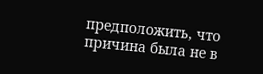предположить, что причина была не в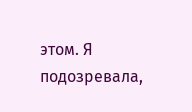этом. Я подозревала,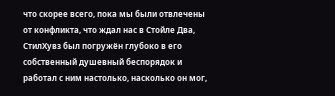что скорее всего, пока мы были отвлечены от конфликта, что ждал нас в Стойле Два, СтилХувз был погружён глубоко в его собственный душевный беспорядок и работал с ним настолько, насколько он мог,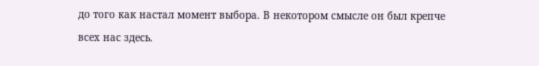до того как настал момент выбора. В некотором смысле он был крепче всех нас здесь.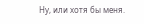Ну, или хотя бы меня.